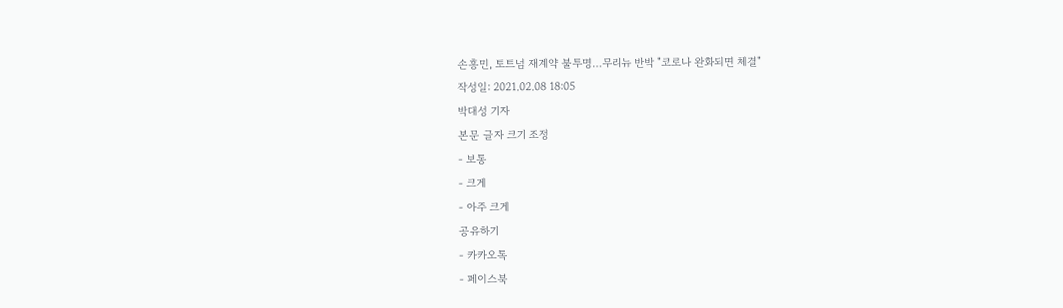손흥민, 토트넘 재계약 불투명…무리뉴 반박 "코로나 완화되면 체결"
작성일: 2021.02.08 18:05
박대성 기자
본문 글자 크기 조정
- 보통
- 크게
- 아주 크게
공유하기
- 카카오톡
- 페이스북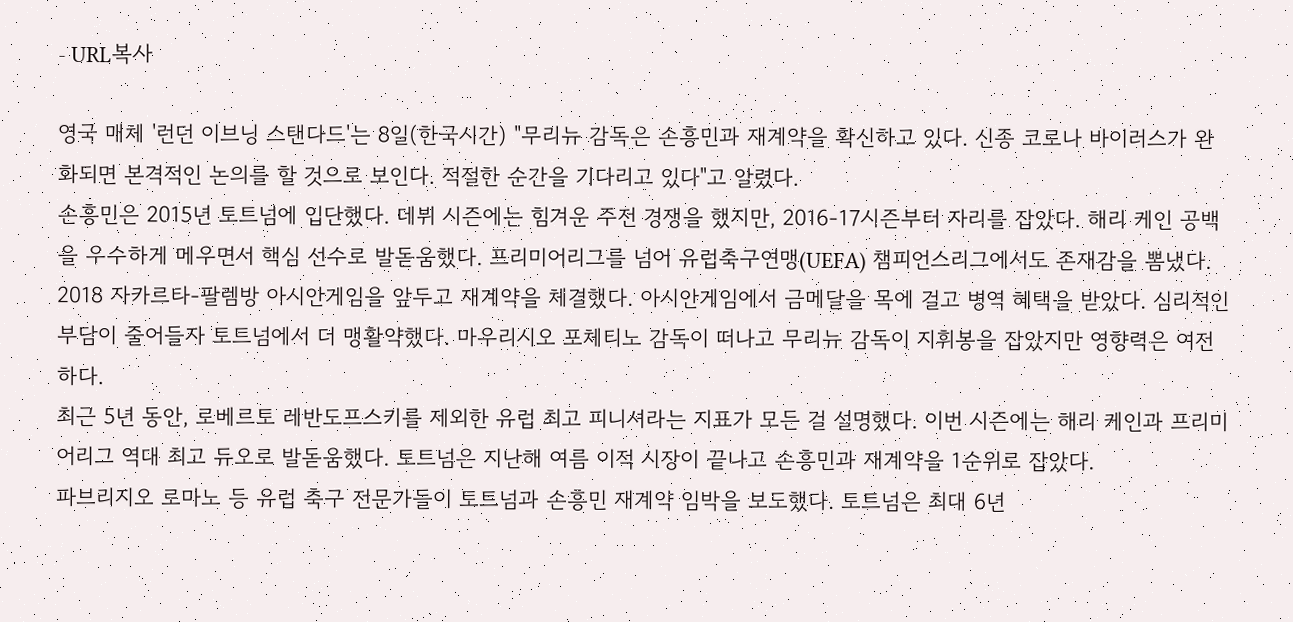- URL복사

영국 매체 '런던 이브닝 스탠다드'는 8일(한국시간) "무리뉴 감독은 손흥민과 재계약을 확신하고 있다. 신종 코로나 바이러스가 완화되면 본격적인 논의를 할 것으로 보인다. 적절한 순간을 기다리고 있다"고 알렸다.
손흥민은 2015년 토트넘에 입단했다. 데뷔 시즌에는 힘겨운 주전 경쟁을 했지만, 2016-17시즌부터 자리를 잡았다. 해리 케인 공백을 우수하게 메우면서 핵심 선수로 발돋움했다. 프리미어리그를 넘어 유럽축구연맹(UEFA) 챔피언스리그에서도 존재감을 뽐냈다.
2018 자카르타-팔렘방 아시안게임을 앞두고 재계약을 체결했다. 아시안게임에서 금메달을 목에 걸고 병역 혜택을 받았다. 심리적인 부담이 줄어들자 토트넘에서 더 맹활약했다. 마우리시오 포체티노 감독이 떠나고 무리뉴 감독이 지휘봉을 잡았지만 영향력은 여전하다.
최근 5년 동안, 로베르토 레반도프스키를 제외한 유럽 최고 피니셔라는 지표가 모든 걸 설명했다. 이번 시즌에는 해리 케인과 프리미어리그 역대 최고 듀오로 발돋움했다. 토트넘은 지난해 여름 이적 시장이 끝나고 손흥민과 재계약을 1순위로 잡았다.
파브리지오 로마노 등 유럽 축구 전문가들이 토트넘과 손흥민 재계약 임박을 보도했다. 토트넘은 최대 6년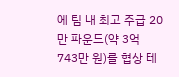에 팀 내 최고 주급 20만 파운드(약 3억 743만 원)를 협상 테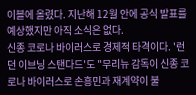이블에 올렸다. 지난해 12월 안에 공식 발표를 예상했지만 아직 소식은 없다.
신종 코로나 바이러스로 경제적 타격이다. '런던 이브닝 스탠다드'도 "무리뉴 감독이 신종 코로나 바이러스로 손흥민과 재계약이 불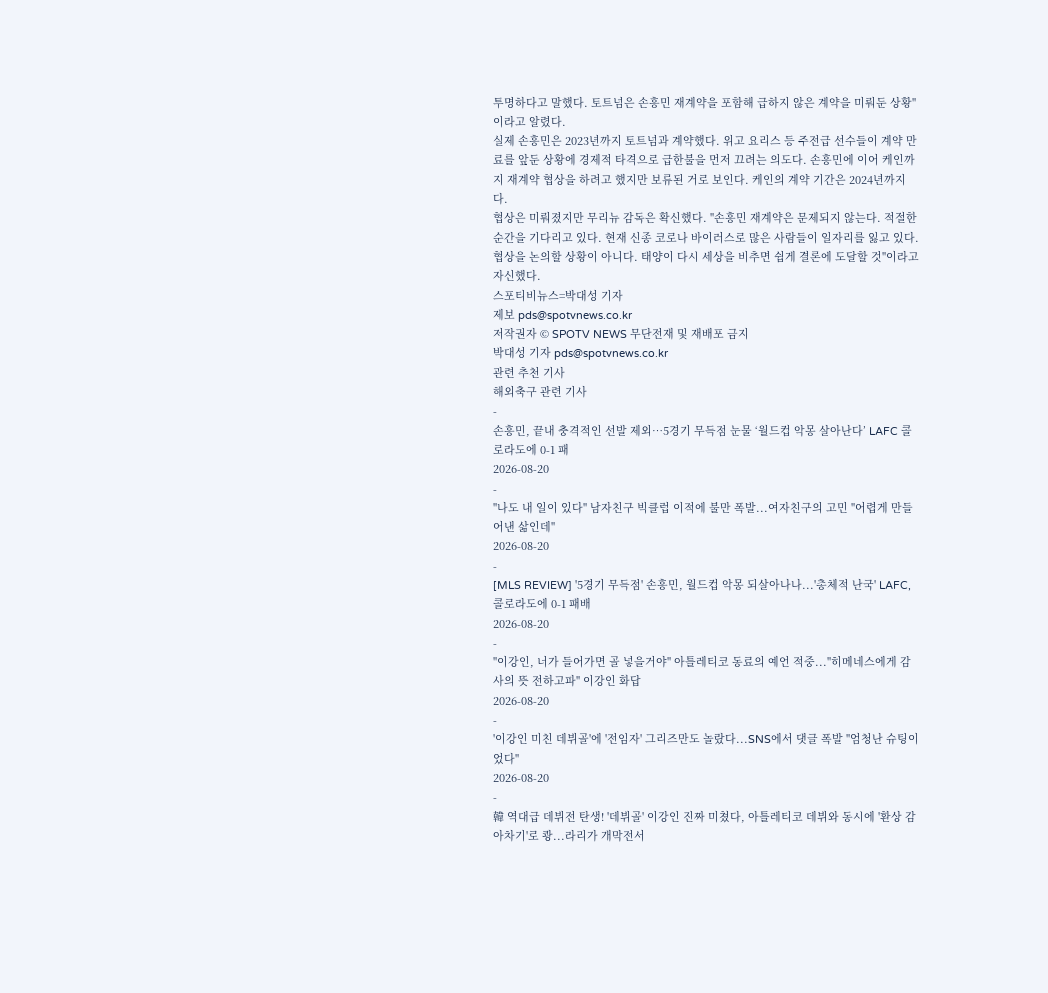투명하다고 말했다. 토트넘은 손흥민 재계약을 포함해 급하지 않은 계약을 미뤄둔 상황"이라고 알렸다.
실제 손흥민은 2023년까지 토트넘과 계약했다. 위고 요리스 등 주전급 선수들이 계약 만료를 앞둔 상황에 경제적 타격으로 급한불을 먼저 끄려는 의도다. 손흥민에 이어 케인까지 재계약 협상을 하려고 했지만 보류된 거로 보인다. 케인의 계약 기간은 2024년까지다.
협상은 미뤄졌지만 무리뉴 감독은 확신했다. "손흥민 재계약은 문제되지 않는다. 적절한 순간을 기다리고 있다. 현재 신종 코로나 바이러스로 많은 사람들이 일자리를 잃고 있다. 협상을 논의할 상황이 아니다. 태양이 다시 세상을 비추면 쉽게 결론에 도달할 것"이라고 자신했다.
스포티비뉴스=박대성 기자
제보 pds@spotvnews.co.kr
저작권자 © SPOTV NEWS 무단전재 및 재배포 금지
박대성 기자 pds@spotvnews.co.kr
관련 추천 기사
해외축구 관련 기사
-
손흥민, 끝내 충격적인 선발 제외…5경기 무득점 눈물 ‘월드컵 악몽 살아난다’ LAFC 콜로라도에 0-1 패
2026-08-20
-
"나도 내 일이 있다" 남자친구 빅클럽 이적에 불만 폭발...여자친구의 고민 "어렵게 만들어낸 삶인데"
2026-08-20
-
[MLS REVIEW] '5경기 무득점' 손흥민, 월드컵 악몽 되살아나나...'총체적 난국' LAFC, 콜로라도에 0-1 패배
2026-08-20
-
"이강인, 너가 들어가면 골 넣을거야" 아틀레티코 동료의 예언 적중..."히메네스에게 감사의 뜻 전하고파" 이강인 화답
2026-08-20
-
'이강인 미친 데뷔골'에 '전임자' 그리즈만도 놀랐다...SNS에서 댓글 폭발 "엄청난 슈팅이었다"
2026-08-20
-
韓 역대급 데뷔전 탄생! '데뷔골' 이강인 진짜 미쳤다, 아틀레티코 데뷔와 동시에 '환상 감아차기'로 쾅...라리가 개막전서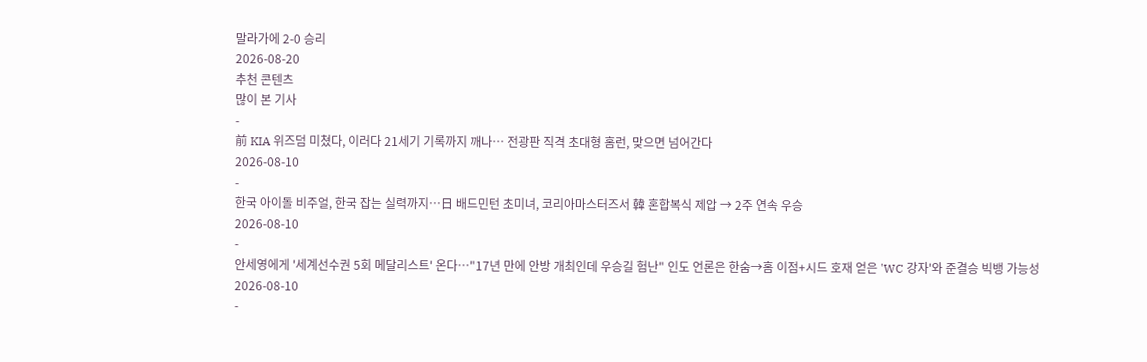말라가에 2-0 승리
2026-08-20
추천 콘텐츠
많이 본 기사
-
前 KIA 위즈덤 미쳤다, 이러다 21세기 기록까지 깨나… 전광판 직격 초대형 홈런, 맞으면 넘어간다
2026-08-10
-
한국 아이돌 비주얼, 한국 잡는 실력까지…日 배드민턴 초미녀, 코리아마스터즈서 韓 혼합복식 제압 → 2주 연속 우승
2026-08-10
-
안세영에게 '세계선수권 5회 메달리스트' 온다…"17년 만에 안방 개최인데 우승길 험난" 인도 언론은 한숨→홈 이점+시드 호재 얻은 'WC 강자'와 준결승 빅뱅 가능성
2026-08-10
-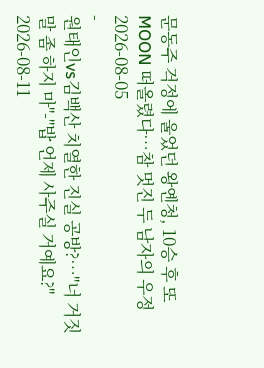문동주 걱정에 울었던 왕옌청, 10승 후 또 MOON 떠올렸다…참 멋진 두 남자의 우정
2026-08-05
-
원태인vs김백산 치열한 진실 공방?…"너 거짓말 좀 하지 마"-"밥 언제 사주실 거예요?"
2026-08-11